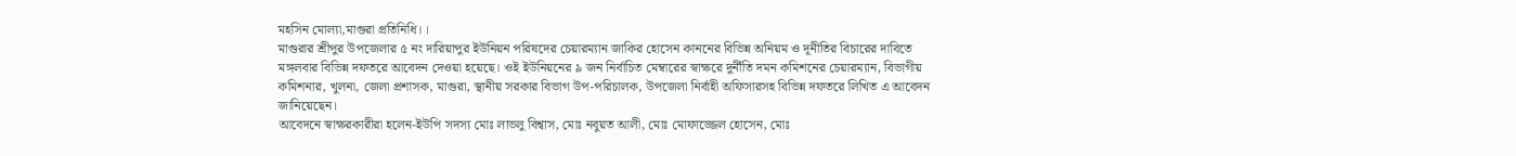মহসিন মোল্যা,মাগুরা প্রতিনিধি।।
মাগুরার শ্রীপুর উপজেলার ৫ নং দারিয়াপুর ইউনিয়ন পরিষদের চেয়ারম্যান জাকির হোসেন কাননের বিভিন্ন অনিয়ম ও দূনীতির বিচারের দাবিতে মঙ্গলবার বিভিন্ন দফতরে আবেদন দেওয়া হয়েছে। ওই ইউনিয়নের ৯ জন নির্বাচিত মেম্বারের স্বাক্ষরে দুর্নীতি দমন কমিশনের চেয়ারম্যান, বিভাগীয় কমিশনার, খুলনা, জেলা প্রশাসক, মাগুরা, স্থানীয় সরকার বিভাগ উপ-পরিচালক, উপজেলা নির্বাহী অফিসারসহ বিভিন্ন দফতরে লিখিত এ আবেদন জানিয়েছেন।
আবেদনে স্বাক্ষরকারীরা হলেন-ইউপি সদস্য মোঃ লাভলু বিশ্বাস, মোঃ নবুয়ত আলী, মোঃ মোফাজ্জেল হোসেন, মোঃ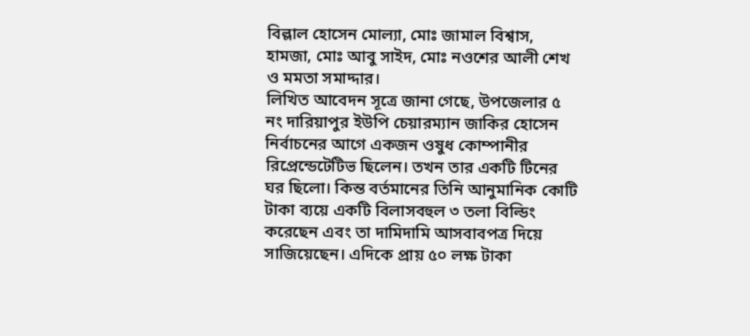বিল্লাল হোসেন মোল্যা, মোঃ জামাল বিশ্বাস, হামজা, মোঃ আবু সাইদ, মোঃ নওশের আলী শেখ ও মমতা সমাদ্দার।
লিখিত আবেদন সূত্রে জানা গেছে, উপজেলার ৫ নং দারিয়াপুর ইউপি চেয়ারম্যান জাকির হোসেন নির্বাচনের আগে একজন ওষুধ কোম্পানীর রিপ্রেন্ডেটেটিভ ছিলেন। তখন তার একটি টিনের ঘর ছিলো। কিন্ত বর্তমানের তিনি আনুমানিক কোটি টাকা ব্যয়ে একটি বিলাসবহুল ৩ তলা বিল্ডিং করেছেন এবং তা দামিদামি আসবাবপত্র দিয়ে সাজিয়েছেন। এদিকে প্রায় ৫০ লক্ষ টাকা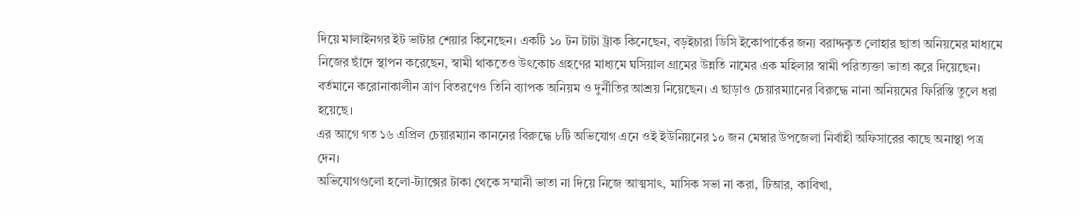দিয়ে মালাইনগর ইট ভাটার শেয়ার কিনেছেন। একটি ১০ টন টাটা ট্রাক কিনেছেন, বড়ইচারা ডিসি ইকোপার্কের জন্য বরাদ্দকৃত লোহার ছাতা অনিয়মের মাধ্যমে নিজের ছাঁদে স্থাপন করেছেন, স্বামী থাকতেও উৎকোচ গ্রহণের মাধ্যমে ঘসিয়াল গ্রামের উন্নতি নামের এক মহিলার স্বামী পরিত্যক্তা ভাতা করে দিয়েছেন। বর্তমানে করোনাকালীন ত্রাণ বিতরণেও তিনি ব্যাপক অনিয়ম ও দুর্নীতির আশ্রয় নিয়েছেন। এ ছাড়াও চেয়ারম্যানের বিরুদ্ধে নানা অনিয়মের ফিরিস্তি তুলে ধরা হয়েছে।
এর আগে গত ১৬ এপ্রিল চেয়ারম্যান কাননের বিরুদ্ধে ৮টি অভিযোগ এনে ওই ইউনিয়নের ১০ জন মেম্বার উপজেলা নির্বাহী অফিসারের কাছে অনাস্থা পত্র দেন।
অভিযোগগুলো হলো-ট্যাক্সের টাকা থেকে সম্মানী ভাতা না দিয়ে নিজে আত্মসাৎ, মাসিক সভা না করা, টিআর, কাবিখা,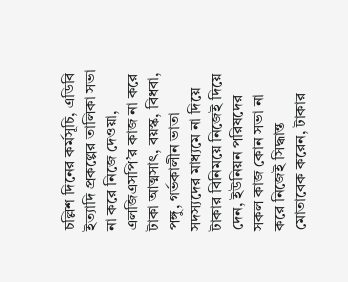চল্লিশ দিনের কর্মসূচি, এডিবি ইত্যাদি প্রকল্পের তালিকা সভা না করে নিজে দেওয়া, এলজিএসপি’র কাজ না করে টাকা আত্মসাৎ, বয়স্ক, বিধবা, পঙ্গু, গর্ভকালীন ভাতা সদস্যদের মাধ্যমে না দিয়ে টাকার বিনিময়ে নিজেই দিয়ে দেন, ইউনিয়ন পরিষদের সকল কাজ কোন সভা না করে নিজেই সিদ্ধান্ত মোতাবেক করেন, টাকার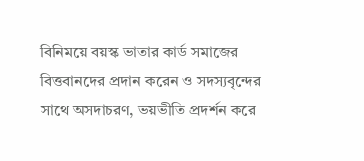বিনিময়ে বয়স্ক ভাতার কার্ড সমাজের বিত্তবানদের প্রদান করেন ও সদস্যবৃন্দের সাথে অসদাচরণ, ভয়ভীতি প্রদর্শন করে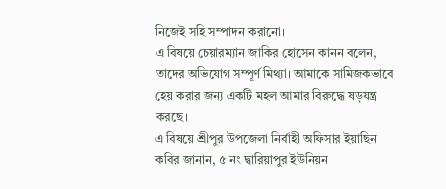নিজেই সহি সম্পাদন করানো।
এ বিষয়ে চেয়ারম্যান জাকির হোসেন কানন বলেন, তাদের অভিযোগ সম্পূর্ণ মিথ্যা। আমাকে সামিজকভাবে হেয় করার জন্য একটি মহল আমার বিরুদ্ধে ষড়যন্ত্র করছে।
এ বিষয়ে শ্রীপুর উপজেলা নির্বাহী অফিসার ইয়াছিন কবির জানান, ৫ নং দ্বারিয়াপুর ইউনিয়ন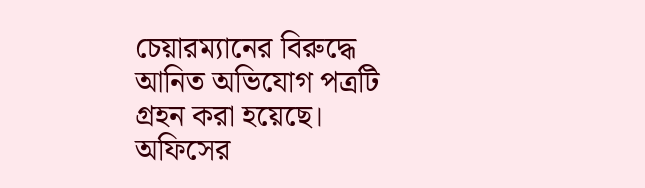চেয়ারম্যানের বিরুদ্ধে আনিত অভিযোগ পত্রটি গ্রহন করা হয়েছে। অফিসের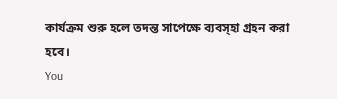কার্যক্রম শুরু হলে তদন্ত সাপেক্ষে ব্যবস্হা গ্রহন করা হবে।
You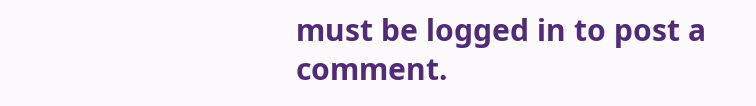must be logged in to post a comment.